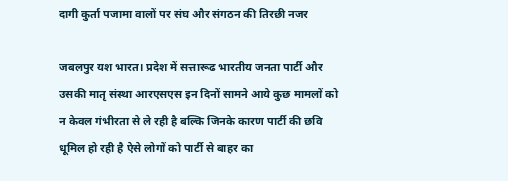दागी कुर्ता पजामा वालों पर संघ और संगठन की तिरछी नजर

जबलपुर यश भारत। प्रदेश में सत्तारूढ भारतीय जनता पार्टी और उसकी मातृ संस्था आरएसएस इन दिनों सामने आये कुछ मामलों को न केवल गंभीरता से ले रही है बल्कि जिनके कारण पार्टी की छवि धूमिल हो रही है ऐसे लोगों को पार्टी से बाहर का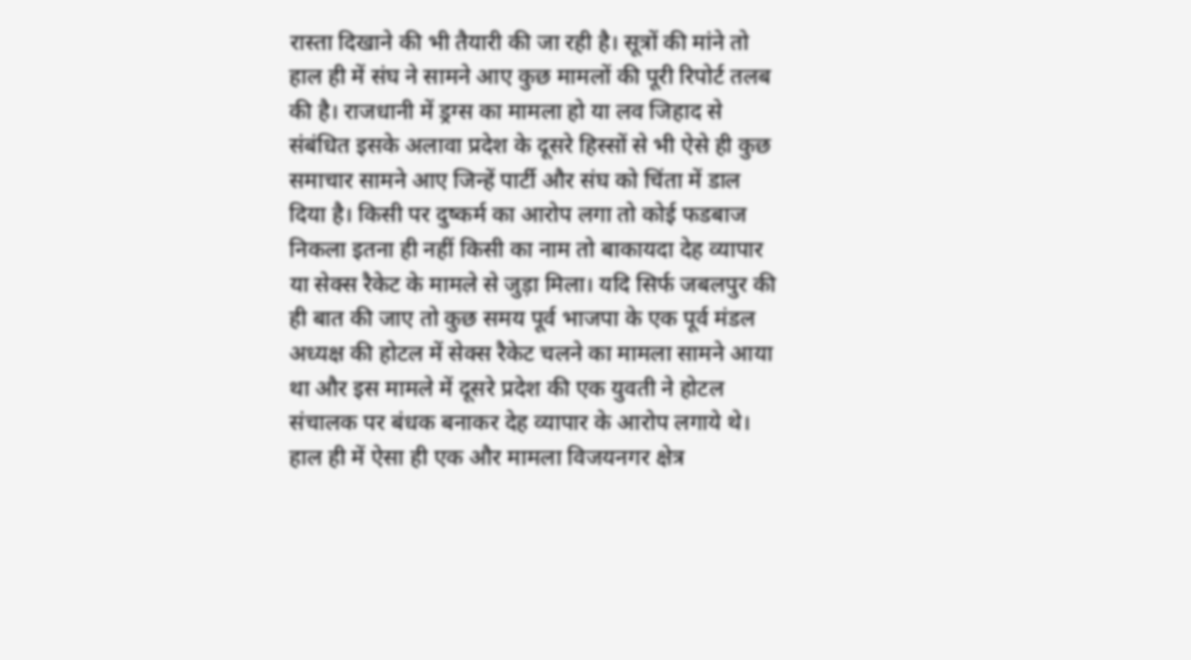रास्ता दिखाने की भी तैयारी की जा रही है। सूत्रों की मांने तो हाल ही में संघ ने सामने आए कुछ मामलों की पूरी रिपोर्ट तलब की है। राजधानी में ड्रग्स का मामला हो या लव जिहाद से संबंधित इसके अलावा प्रदेश के दूसरे हिस्सों से भी ऐसे ही कुछ समाचार सामने आए जिन्हें पार्टी और संघ को चिंता में डाल दिया है। किसी पर दुष्कर्म का आरोप लगा तो कोई फडबाज निकला इतना ही नहीं किसी का नाम तो बाकायदा देह व्यापार या सेक्स रैकेट के मामले से जुड़ा मिला। यदि सिर्फ जबलपुर की ही बात की जाए तो कुछ समय पूर्व भाजपा के एक पूर्व मंडल अध्यक्ष की होटल में सेक्स रैकेट चलने का मामला सामने आया था और इस मामले में दूसरे प्रदेश की एक युवती ने होटल संचालक पर बंधक बनाकर देह व्यापार के आरोप लगाये थे। हाल ही में ऐसा ही एक और मामला विजयनगर क्षेत्र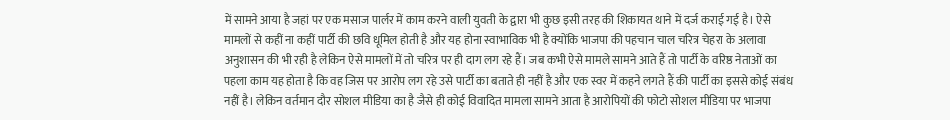में सामने आया है जहां पर एक मसाज पार्लर में काम करने वाली युवती के द्वारा भी कुछ इसी तरह की शिकायत थाने में दर्ज कराई गई है। ऐसे मामलों से कहीं ना कहीं पार्टी की छवि धूमिल होती है और यह होना स्वाभाविक भी है क्योंकि भाजपा की पहचान चाल चरित्र चेहरा के अलावा अनुशासन की भी रही है लेकिन ऐसे मामलों में तो चरित्र पर ही दाग लग रहे हैं। जब कभी ऐसे मामले सामने आते हैं तो पार्टी के वरिष्ठ नेताओं का पहला काम यह होता है कि वह जिस पर आरोप लग रहे उसे पार्टी का बताते ही नहीं है और एक स्वर में कहने लगते हैं की पार्टी का इससे कोई संबंध नहीं है। लेकिन वर्तमान दौर सोशल मीडिया का है जैसे ही कोई विवादित मामला सामने आता है आरोपियों की फोटो सोशल मीडिया पर भाजपा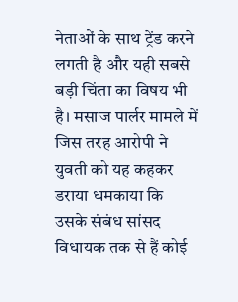नेताओं के साथ ट्रेंड करने लगती है और यही सबसे बड़ी चिंता का विषय भी है। मसाज पार्लर मामले में जिस तरह आरोपी ने युवती को यह कहकर डराया धमकाया कि उसके संबंध सांसद विधायक तक से हैं कोई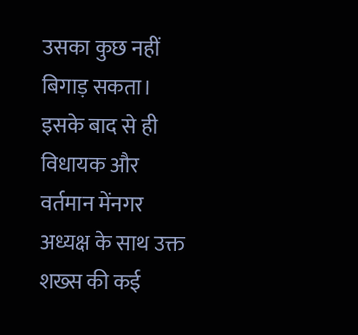उसका कुछ नहीं बिगाड़ सकता। इसके बाद से ही विधायक और वर्तमान मेंनगर अध्यक्ष के साथ उक्त शख्स की कई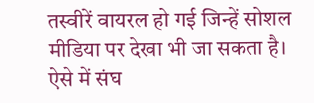तस्वीरें वायरल हो गई जिन्हें सोशल मीडिया पर देखा भी जा सकता है। ऐसे में संघ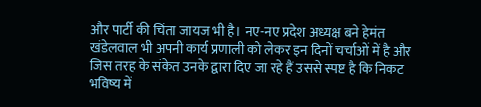और पार्टी की चिंता जायज भी है। नए-नए प्रदेश अध्यक्ष बने हेमंत खंडेलवाल भी अपनी कार्य प्रणाली को लेकर इन दिनों चर्चाओं में है और जिस तरह के संकेत उनके द्वारा दिए जा रहे हैं उससे स्पष्ट है कि निकट भविष्य में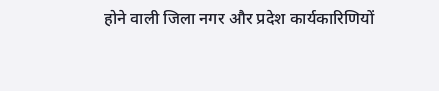होने वाली जिला नगर और प्रदेश कार्यकारिणियों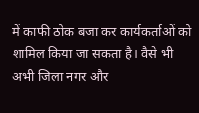में काफी ठोक बजा कर कार्यकर्ताओं को शामिल किया जा सकता है। वैसे भी अभी जिला नगर और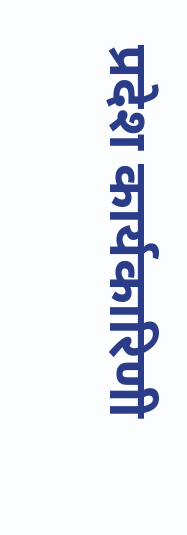प्रदेश कार्यकारिणी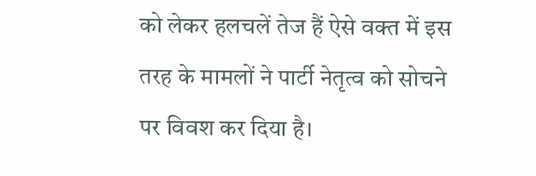को लेकर हलचलें तेज हैं ऐसे वक्त में इस तरह के मामलों ने पार्टी नेतृत्व को सोचने पर विवश कर दिया है।